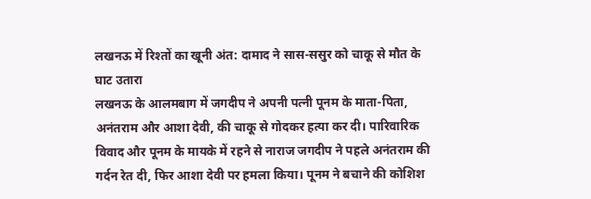लखनऊ में रिश्तों का खूनी अंत: दामाद ने सास-ससुर को चाकू से मौत के घाट उतारा
लखनऊ के आलमबाग में जगदीप ने अपनी पत्नी पूनम के माता-पिता, अनंतराम और आशा देवी, की चाकू से गोदकर हत्या कर दी। पारिवारिक विवाद और पूनम के मायके में रहने से नाराज जगदीप ने पहले अनंतराम की गर्दन रेत दी, फिर आशा देवी पर हमला किया। पूनम ने बचाने की कोशिश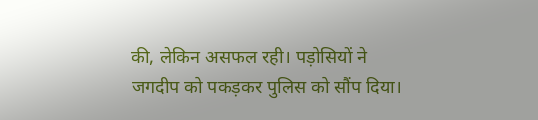की, लेकिन असफल रही। पड़ोसियों ने जगदीप को पकड़कर पुलिस को सौंप दिया।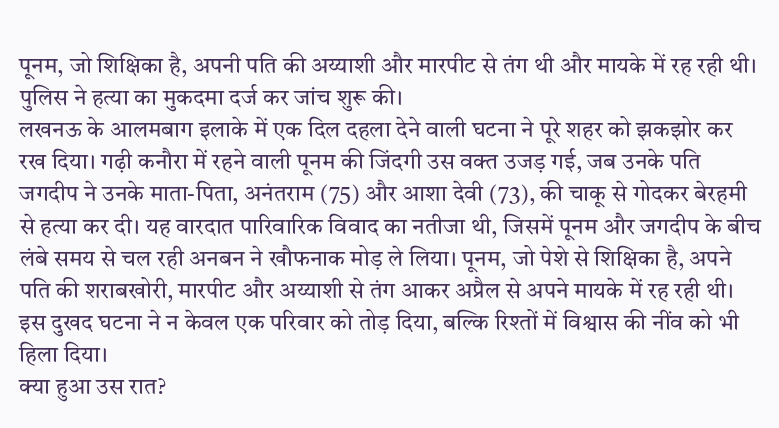पूनम, जो शिक्षिका है, अपनी पति की अय्याशी और मारपीट से तंग थी और मायके में रह रही थी। पुलिस ने हत्या का मुकदमा दर्ज कर जांच शुरू की।
लखनऊ के आलमबाग इलाके में एक दिल दहला देने वाली घटना ने पूरे शहर को झकझोर कर रख दिया। गढ़ी कनौरा में रहने वाली पूनम की जिंदगी उस वक्त उजड़ गई, जब उनके पति जगदीप ने उनके माता-पिता, अनंतराम (75) और आशा देवी (73), की चाकू से गोदकर बेरहमी से हत्या कर दी। यह वारदात पारिवारिक विवाद का नतीजा थी, जिसमें पूनम और जगदीप के बीच लंबे समय से चल रही अनबन ने खौफनाक मोड़ ले लिया। पूनम, जो पेशे से शिक्षिका है, अपने पति की शराबखोरी, मारपीट और अय्याशी से तंग आकर अप्रैल से अपने मायके में रह रही थी। इस दुखद घटना ने न केवल एक परिवार को तोड़ दिया, बल्कि रिश्तों में विश्वास की नींव को भी हिला दिया।
क्या हुआ उस रात?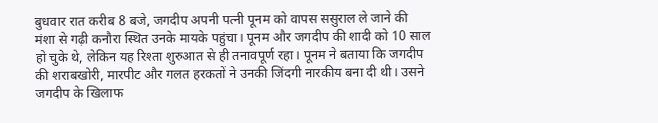बुधवार रात करीब 8 बजे, जगदीप अपनी पत्नी पूनम को वापस ससुराल ले जाने की मंशा से गढ़ी कनौरा स्थित उनके मायके पहुंचा। पूनम और जगदीप की शादी को 10 साल हो चुके थे, लेकिन यह रिश्ता शुरुआत से ही तनावपूर्ण रहा। पूनम ने बताया कि जगदीप की शराबखोरी, मारपीट और गलत हरकतों ने उनकी जिंदगी नारकीय बना दी थी। उसने जगदीप के खिलाफ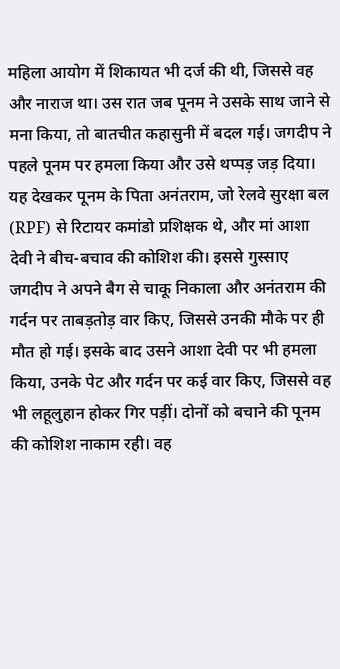महिला आयोग में शिकायत भी दर्ज की थी, जिससे वह और नाराज था। उस रात जब पूनम ने उसके साथ जाने से मना किया, तो बातचीत कहासुनी में बदल गई। जगदीप ने पहले पूनम पर हमला किया और उसे थप्पड़ जड़ दिया। यह देखकर पूनम के पिता अनंतराम, जो रेलवे सुरक्षा बल (RPF) से रिटायर कमांडो प्रशिक्षक थे, और मां आशा देवी ने बीच-बचाव की कोशिश की। इससे गुस्साए जगदीप ने अपने बैग से चाकू निकाला और अनंतराम की गर्दन पर ताबड़तोड़ वार किए, जिससे उनकी मौके पर ही मौत हो गई। इसके बाद उसने आशा देवी पर भी हमला किया, उनके पेट और गर्दन पर कई वार किए, जिससे वह भी लहूलुहान होकर गिर पड़ीं। दोनों को बचाने की पूनम की कोशिश नाकाम रही। वह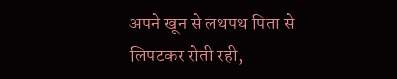अपने खून से लथपथ पिता से लिपटकर रोती रही,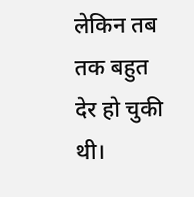लेकिन तब तक बहुत देर हो चुकी थी।